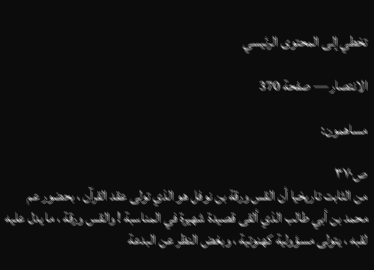تخطي إلى المحتوى الرئيسي

الانتصار — صفحة 370

مساهمون:

ص٣٧٠
من الثابت تاريخيا أن القس ورقة بن نوفل هو الذي تولى عقد القرآن ، بحضور عم محمد بن أبي طالب الذي ألقى قصيدة شهيرة في المناسبة ! والقس ورقة ، ما يدل عليه لقبه ، يتولى مسؤولية كهنوتية ، وبغض النظر عن البدعة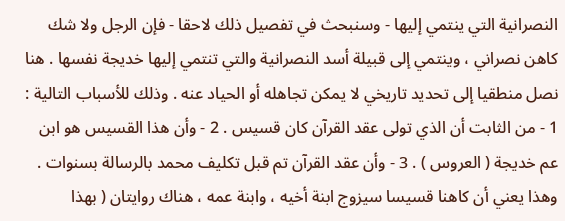النصرانية التي ينتمي إليها - وسنبحث في تفصيل ذلك لاحقا - فإن الرجل ولا شك كاهن نصراني ، وينتمي إلى قبيلة أسد النصرانية والتي تنتمي إليها خديجة نفسها . هنا نصل منطقيا إلى تحديد تاريخي لا يمكن تجاهله أو الحياد عنه . وذلك للأسباب التالية : 1 - من الثابت أن الذي تولى عقد القرآن كان قسيس . 2 - وأن هذا القسيس هو ابن عم خديجة ( العروس ) . 3 - وأن عقد القرآن تم قبل تكليف محمد بالرسالة بسنوات . وهذا يعني أن كاهنا قسيسا سيزوج ابنة أخيه ، وابنة عمه ، هناك روايتان ( بهذا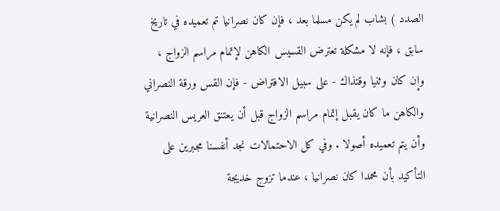الصدد ) بشاب لم يكن مسلما بعد ، فإن كان نصرانيا تم تعميده في تاريخ سابق ، فإنه لا مشكلة تعترض القسيس الكاهن لإتمام مراسم الزواج ، وإن كان وثنيا وقتذاك - على سبيل الافتراض - فإن القس ورقة النصراني والكاهن ما كان يقبل إتمام مراسم الزواج قبل أن يعتنق العريس النصرانية وأن يتم تعميده أصولا . وفي كل الاحتمالات نجد أنفسنا مجبرين على التأكيد بأن محمدا كان نصرانيا ، عندما تزوج خديجة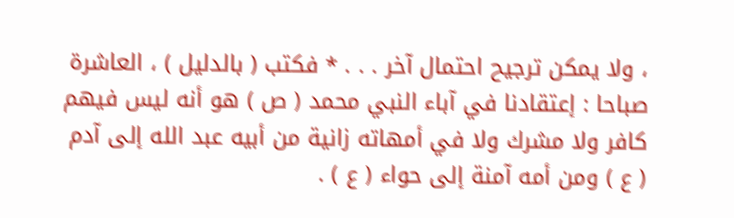، ولا يمكن ترجيح احتمال آخر . . . * فكتب ( بالدليل ) ، العاشرة صباحا : إعتقادنا في آباء النبي محمد ( ص ) هو أنه ليس فيهم كافر ولا مشرك ولا في أمهاته زانية من أبيه عبد الله إلى آدم ( ع ) ومن أمه آمنة إلى حواء ( ع ) .